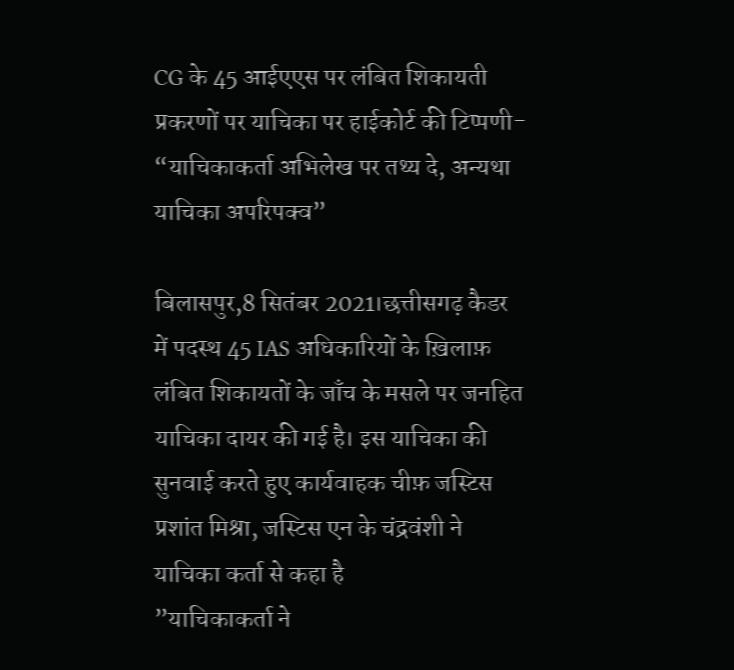CG के 45 आईएएस पर लंबित शिकायती प्रकरणों पर याचिका पर हाईकोर्ट की टिप्पणी- “याचिकाकर्ता अभिलेख पर तथ्य दे, अन्यथा याचिका अपरिपक्व”

बिलासपुर,8 सितंबर 2021।छत्तीसगढ़ कैडर में पदस्थ 45 IAS अधिकारियों के ख़िलाफ़ लंबित शिकायतों के जाँच के मसले पर जनहित याचिका दायर की गई है। इस याचिका की सुनवाई करते हुए कार्यवाहक चीफ़ जस्टिस प्रशांत मिश्रा, जस्टिस एन के चंद्रवंशी ने याचिका कर्ता से कहा है
”याचिकाकर्ता ने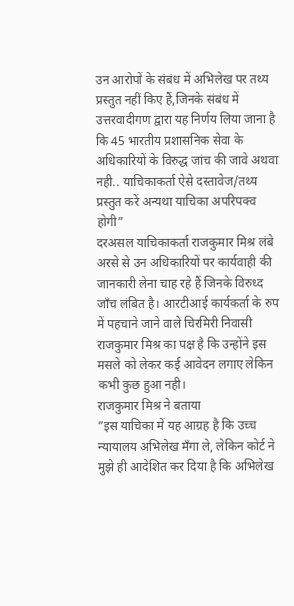उन आरोपों के संबंध में अभिलेख पर तथ्य प्रस्तुत नहीं किए हैं,जिनके संबंध में उत्तरवादीगण द्वारा यह निर्णय लिया जाना है कि 45 भारतीय प्रशासनिक सेवा के अधिकारियों के विरुद्ध जांच की जावे अथवा नही.. याचिकाकर्ता ऐसे दस्तावेज/तथ्य प्रस्तुत करें अन्यथा याचिका अपरिपक्व होगी”
दरअसल याचिकाकर्ता राजकुमार मिश्र लंबे अरसे से उन अधिकारियों पर कार्यवाही की जानकारी लेना चाह रहे हैं जिनके विरुध्द जाँच लंबित है। आरटीआई कार्यकर्ता के रुप में पहचाने जाने वाले चिरमिरी निवासी राजकुमार मिश्र का पक्ष है कि उन्होंने इस मसले को लेकर कई आवेदन लगाए लेकिन कभी कुछ हुआ नही।
राजकुमार मिश्र ने बताया
”इस याचिका में यह आग्रह है कि उच्च न्यायालय अभिलेख मँगा ले, लेकिन कोर्ट ने मुझे ही आदेशित कर दिया है कि अभिलेख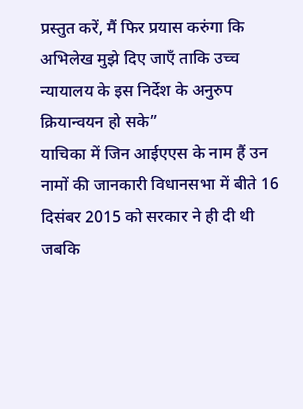प्रस्तुत करें, मैं फिर प्रयास करुंगा कि अभिलेख मुझे दिए जाएँ ताकि उच्च न्यायालय के इस निर्देश के अनुरुप क्रियान्वयन हो सके”
याचिका में जिन आईएएस के नाम हैं उन नामों की जानकारी विधानसभा में बीते 16 दिसंबर 2015 को सरकार ने ही दी थी जबकि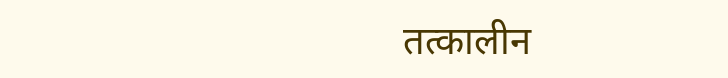तत्कालीन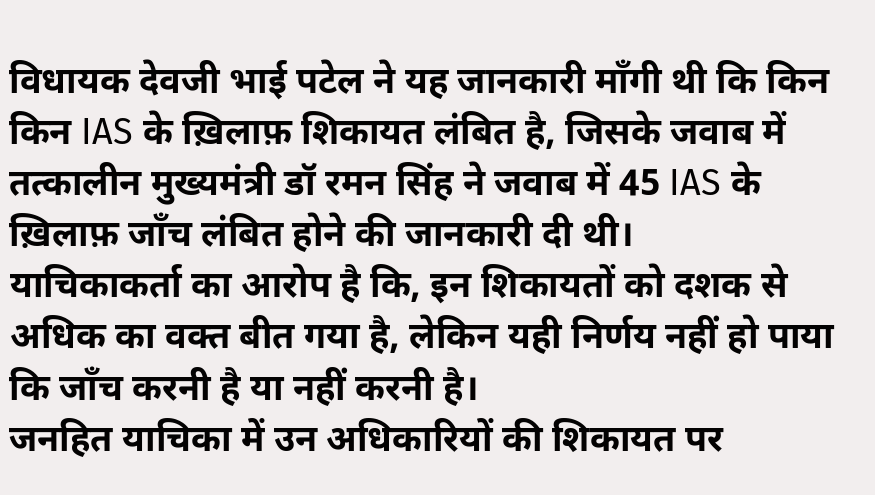विधायक देवजी भाई पटेल ने यह जानकारी माँगी थी कि किन किन IAS के ख़िलाफ़ शिकायत लंबित है, जिसके जवाब में तत्कालीन मुख्यमंत्री डॉ रमन सिंह ने जवाब में 45 IAS के ख़िलाफ़ जाँच लंबित होने की जानकारी दी थी।
याचिकाकर्ता का आरोप है कि, इन शिकायतों को दशक से अधिक का वक्त बीत गया है, लेकिन यही निर्णय नहीं हो पाया कि जाँच करनी है या नहीं करनी है।
जनहित याचिका में उन अधिकारियों की शिकायत पर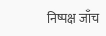निष्पक्ष जाँच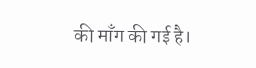की माँग की गई है।